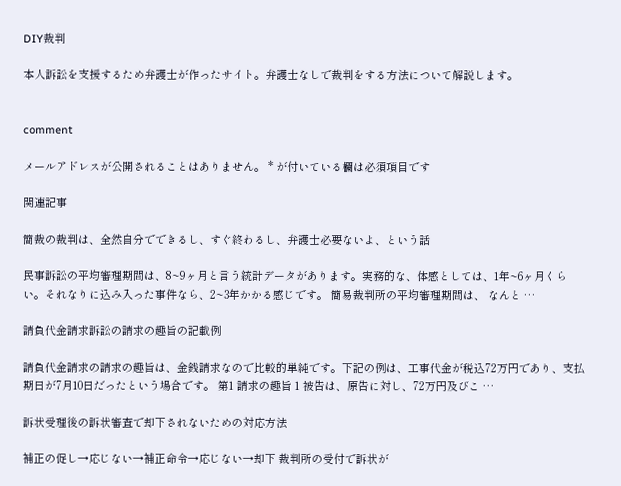DIY裁判

本人訴訟を支援するため弁護士が作ったサイト。弁護士なしで裁判をする方法について解説します。


comment

メールアドレスが公開されることはありません。 * が付いている欄は必須項目です

関連記事

簡裁の裁判は、全然自分でできるし、すぐ終わるし、弁護士必要ないよ、という話

民事訴訟の平均審理期間は、8~9ヶ月と言う統計データがあります。実務的な、体感としては、1年~6ヶ月くらい。それなりに込み入った事件なら、2~3年かかる感じです。 簡易裁判所の平均審理期間は、 なんと …

請負代金請求訴訟の請求の趣旨の記載例

請負代金請求の請求の趣旨は、金銭請求なので比較的単純です。下記の例は、工事代金が税込72万円であり、支払期日が7月10日だったという場合です。 第1 請求の趣旨 1 被告は、原告に対し、72万円及びこ …

訴状受理後の訴状審査で却下されないための対応方法

補正の促し→応じない→補正命令→応じない→却下 裁判所の受付で訴状が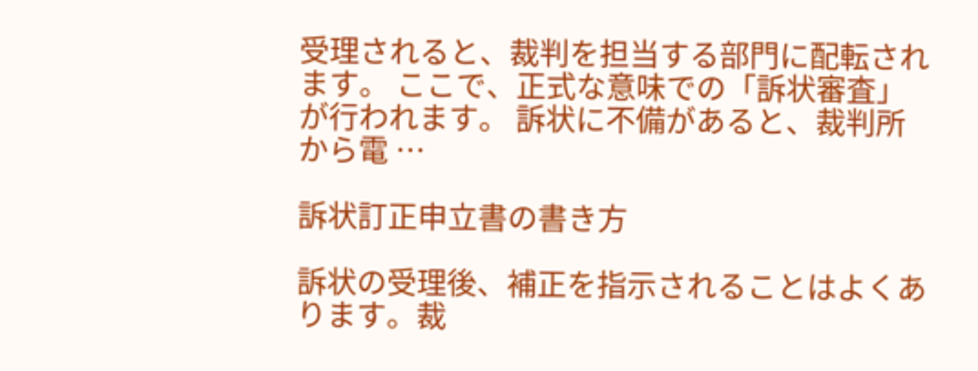受理されると、裁判を担当する部門に配転されます。 ここで、正式な意味での「訴状審査」が行われます。 訴状に不備があると、裁判所から電 …

訴状訂正申立書の書き方

訴状の受理後、補正を指示されることはよくあります。裁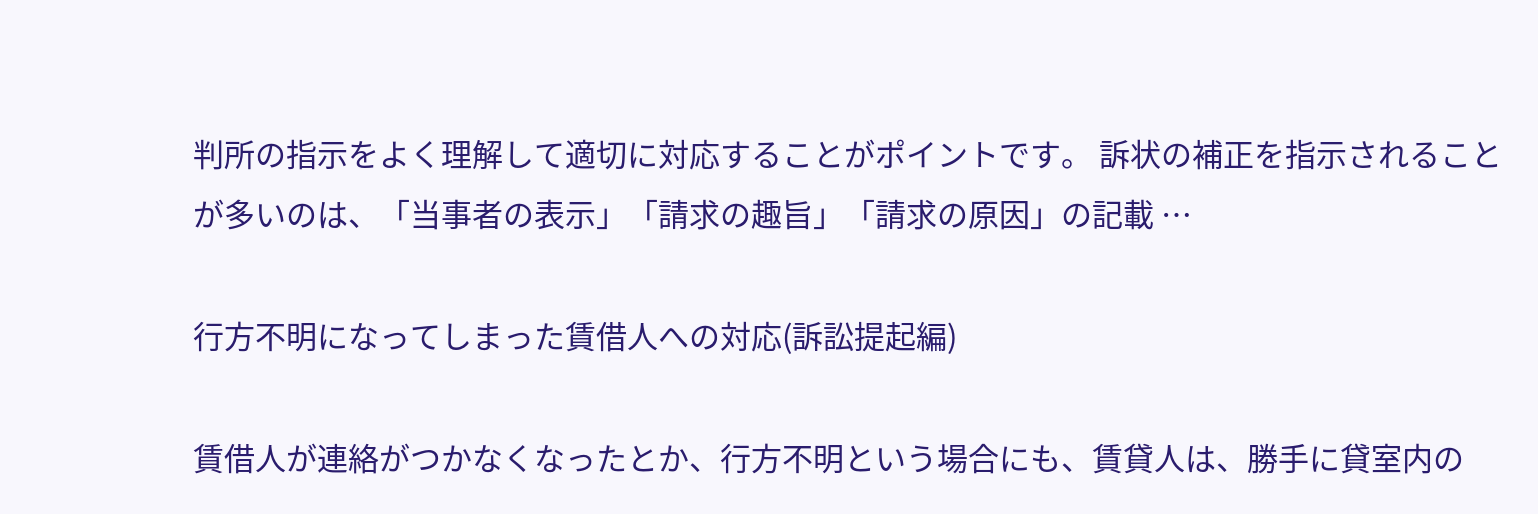判所の指示をよく理解して適切に対応することがポイントです。 訴状の補正を指示されることが多いのは、「当事者の表示」「請求の趣旨」「請求の原因」の記載 …

行方不明になってしまった賃借人への対応(訴訟提起編)

賃借人が連絡がつかなくなったとか、行方不明という場合にも、賃貸人は、勝手に貸室内の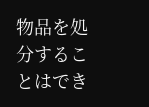物品を処分することはでき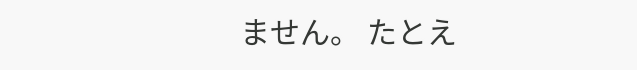ません。 たとえ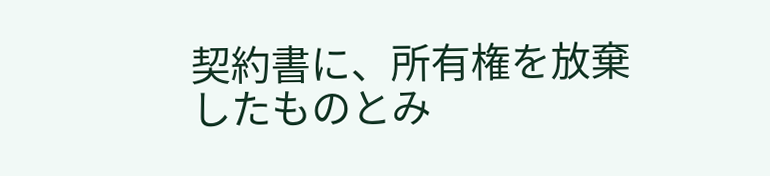契約書に、所有権を放棄したものとみ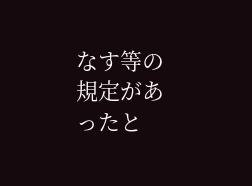なす等の規定があったと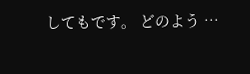してもです。 どのよう …